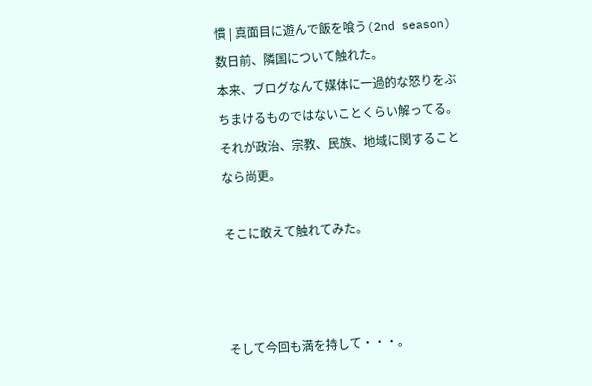慣 | 真面目に遊んで飯を喰う(2nd season)
数日前、隣国について触れた。
本来、ブログなんて媒体に一過的な怒りをぶちまけるものではないことくらい解ってる。
それが政治、宗教、民族、地域に関することなら尚更。

そこに敢えて触れてみた。



そして今回も満を持して・・・。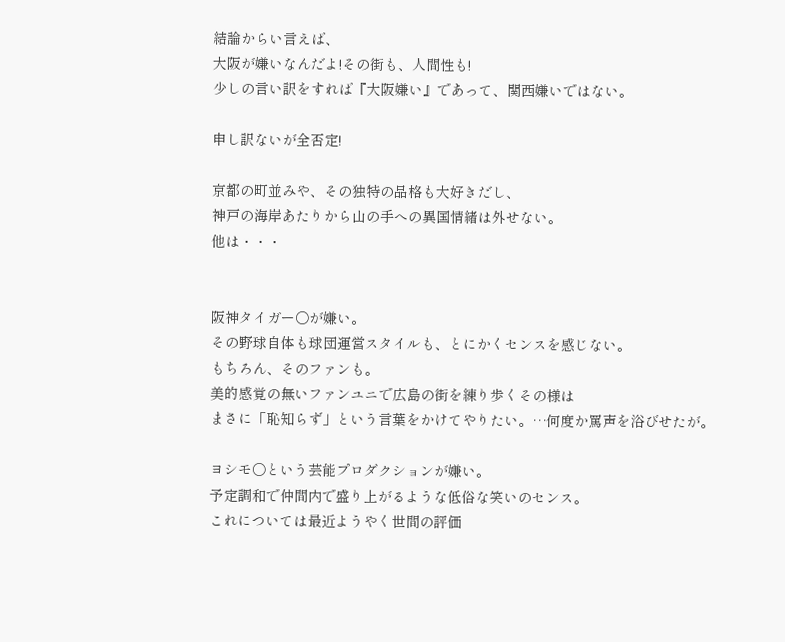結論からい言えば、
大阪が嫌いなんだよ!その街も、人間性も!
少しの言い訳をすれば『大阪嫌い』であって、関西嫌いではない。

申し訳ないが全否定!

京都の町並みや、その独特の品格も大好きだし、
神戸の海岸あたりから山の手への異国情緒は外せない。
他は・・・


阪神タイガー○が嫌い。
その野球自体も球団運営スタイルも、とにかくセンスを感じない。
もちろん、そのファンも。
美的感覚の無いファンユニで広島の街を練り歩くその様は
まさに「恥知らず」という言葉をかけてやりたい。…何度か罵声を浴びせたが。

ヨシモ○という芸能プロダクションが嫌い。
予定調和で仲間内で盛り上がるような低俗な笑いのセンス。
これについては最近ようやく世間の評価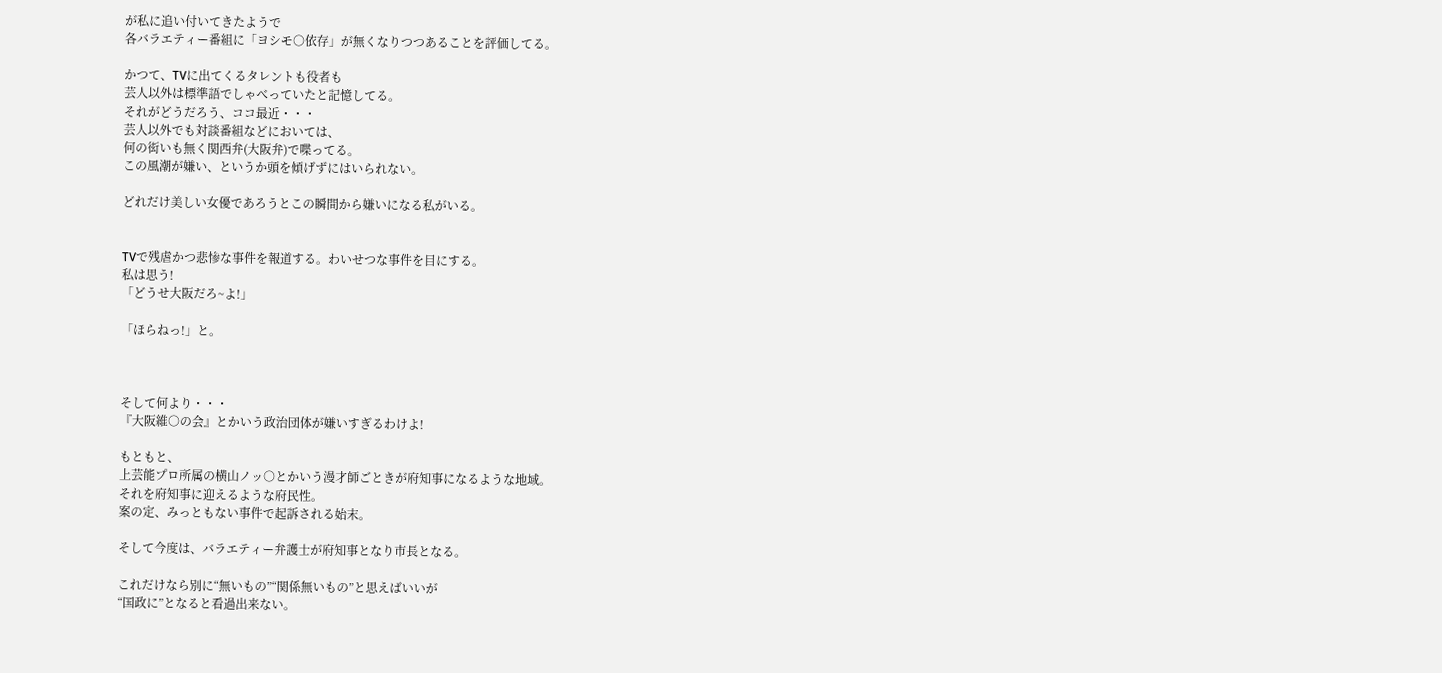が私に追い付いてきたようで
各バラエティー番組に「ヨシモ○依存」が無くなりつつあることを評価してる。

かつて、TVに出てくるタレントも役者も
芸人以外は標準語でしゃべっていたと記憶してる。
それがどうだろう、ココ最近・・・
芸人以外でも対談番組などにおいては、
何の衒いも無く関西弁(大阪弁)で喋ってる。
この風潮が嫌い、というか頭を傾げずにはいられない。

どれだけ美しい女優であろうとこの瞬間から嫌いになる私がいる。


TVで残虐かつ悲惨な事件を報道する。わいせつな事件を目にする。
私は思う!
「どうせ大阪だろ~よ!」

「ほらねっ!」と。



そして何より・・・
『大阪維○の会』とかいう政治団体が嫌いすぎるわけよ!

もともと、
上芸能プロ所属の横山ノッ○とかいう漫才師ごときが府知事になるような地域。
それを府知事に迎えるような府民性。
案の定、みっともない事件で起訴される始末。

そして今度は、バラエティー弁護士が府知事となり市長となる。

これだけなら別に“無いもの”“関係無いもの”と思えばいいが
“国政に”となると看過出来ない。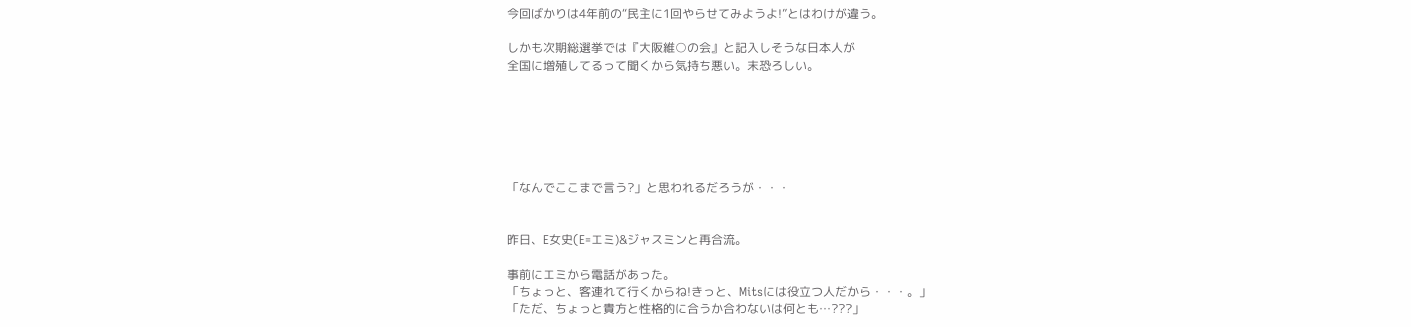今回ばかりは4年前の“民主に1回やらせてみようよ!”とはわけが違う。

しかも次期総選挙では『大阪維○の会』と記入しそうな日本人が
全国に増殖してるって聞くから気持ち悪い。末恐ろしい。






「なんでここまで言う?」と思われるだろうが・・・


昨日、E女史(E=エミ)&ジャスミンと再合流。

事前にエミから電話があった。
「ちょっと、客連れて行くからね!きっと、Mitsには役立つ人だから・・・。」
「ただ、ちょっと貴方と性格的に合うか合わないは何とも…???」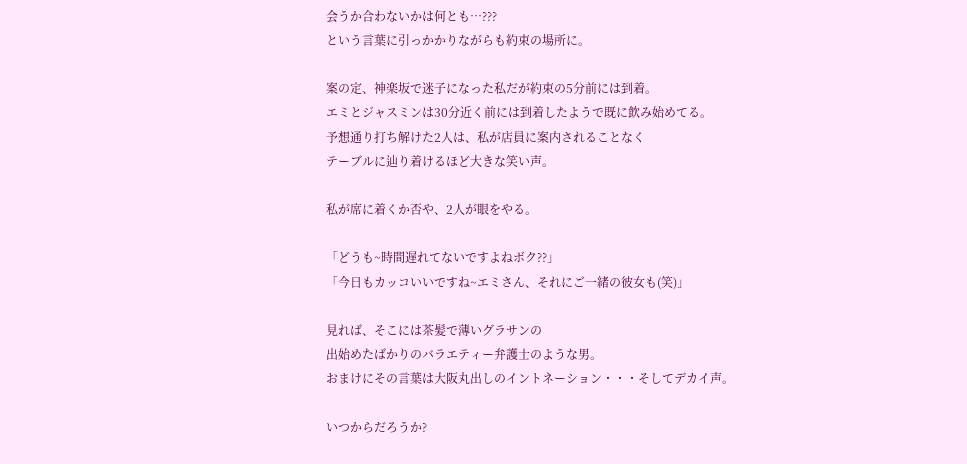会うか合わないかは何とも…???
という言葉に引っかかりながらも約束の場所に。

案の定、神楽坂で迷子になった私だが約束の5分前には到着。
エミとジャスミンは30分近く前には到着したようで既に飲み始めてる。
予想通り打ち解けた2人は、私が店員に案内されることなく
テーブルに辿り着けるほど大きな笑い声。

私が席に着くか否や、2人が眼をやる。

「どうも~時間遅れてないですよねボク??」
「今日もカッコいいですね~エミさん、それにご一緒の彼女も(笑)」

見れば、そこには茶髪で薄いグラサンの
出始めたばかりのバラエティー弁護士のような男。
おまけにその言葉は大阪丸出しのイントネーション・・・そしてデカイ声。

いつからだろうか?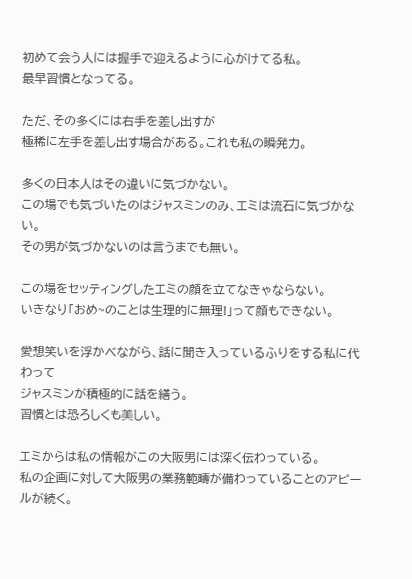初めて会う人には握手で迎えるように心がけてる私。
最早習慣となってる。

ただ、その多くには右手を差し出すが
極稀に左手を差し出す場合がある。これも私の瞬発力。

多くの日本人はその違いに気づかない。
この場でも気づいたのはジャスミンのみ、エミは流石に気づかない。
その男が気づかないのは言うまでも無い。

この場をセッティングしたエミの顔を立てなきゃならない。
いきなり「おめ~のことは生理的に無理!」って顔もできない。

愛想笑いを浮かべながら、話に聞き入っているふりをする私に代わって
ジャスミンが積極的に話を繕う。
習慣とは恐ろしくも美しい。

エミからは私の情報がこの大阪男には深く伝わっている。
私の企画に対して大阪男の業務範疇が備わっていることのアピールが続く。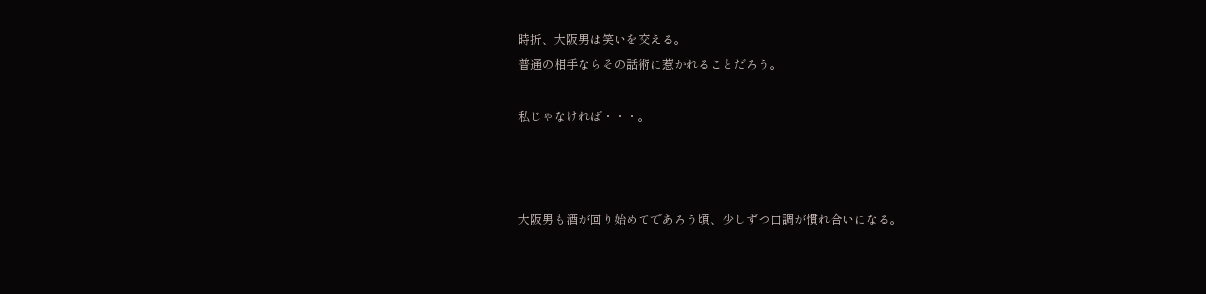時折、大阪男は笑いを交える。
普通の相手ならその話術に惹かれることだろう。

私じゃなければ・・・。



大阪男も酒が回り始めてであろう頃、少しずつ口調が慣れ合いになる。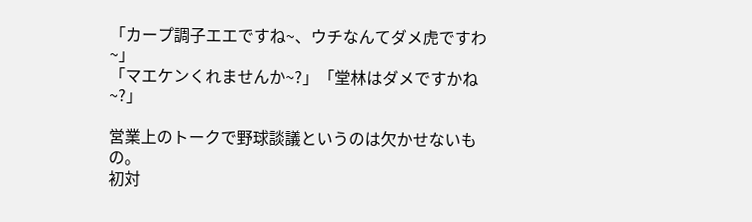「カープ調子エエですね~、ウチなんてダメ虎ですわ~」
「マエケンくれませんか~?」「堂林はダメですかね~?」

営業上のトークで野球談議というのは欠かせないもの。
初対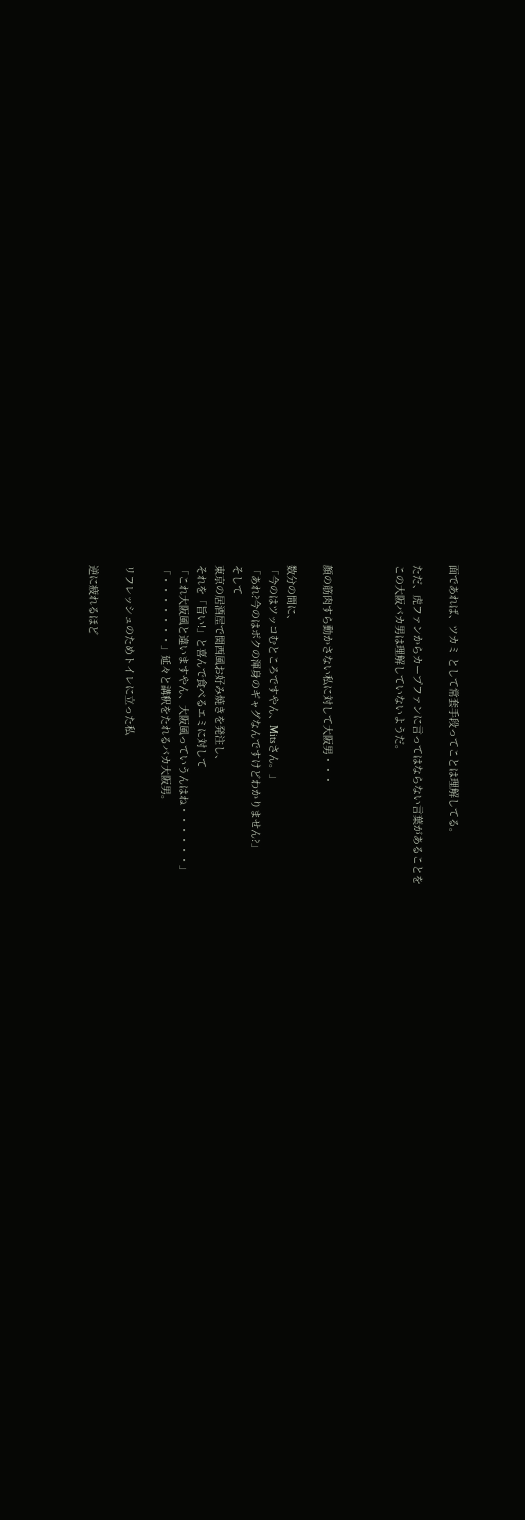面であれば、ツカミ として常套手段ってことは理解してる。

ただ、虎ファンからカープファンに言ってはならない言葉があることを
この大阪バカ男は理解していないようだ。



顔の筋肉すら動かさない私に対して大阪男・・・

数分の間に、
「今のはツッコむところですやん、Mitsさん。」
「あれ?今のはボクの渾身のギャグなんですけどわかりません?」
そして
東京の居酒屋で関西風お好み焼きを発注し、
それを「旨い!」と喜んで食べるエミに対して
「これ大阪風と違いますやん、大阪風っていうんはね・・・・・・」
「・・・・・・・」延々と講釈をたれるバカ大阪男。

リフレッシュのためトイレに立った私

逆に疲れるほど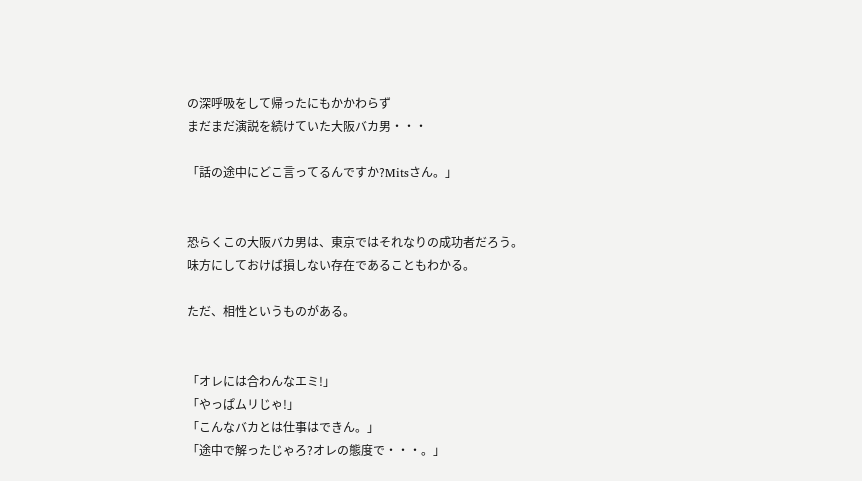の深呼吸をして帰ったにもかかわらず
まだまだ演説を続けていた大阪バカ男・・・

「話の途中にどこ言ってるんですか?Mitsさん。」


恐らくこの大阪バカ男は、東京ではそれなりの成功者だろう。
味方にしておけば損しない存在であることもわかる。

ただ、相性というものがある。


「オレには合わんなエミ!」
「やっぱムリじゃ!」
「こんなバカとは仕事はできん。」
「途中で解ったじゃろ?オレの態度で・・・。」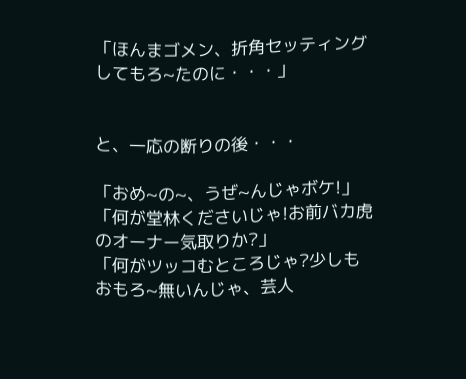「ほんまゴメン、折角セッティングしてもろ~たのに・・・」


と、一応の断りの後・・・

「おめ~の~、うぜ~んじゃボケ!」
「何が堂林くださいじゃ!お前バカ虎のオーナー気取りか?」
「何がツッコむところじゃ?少しもおもろ~無いんじゃ、芸人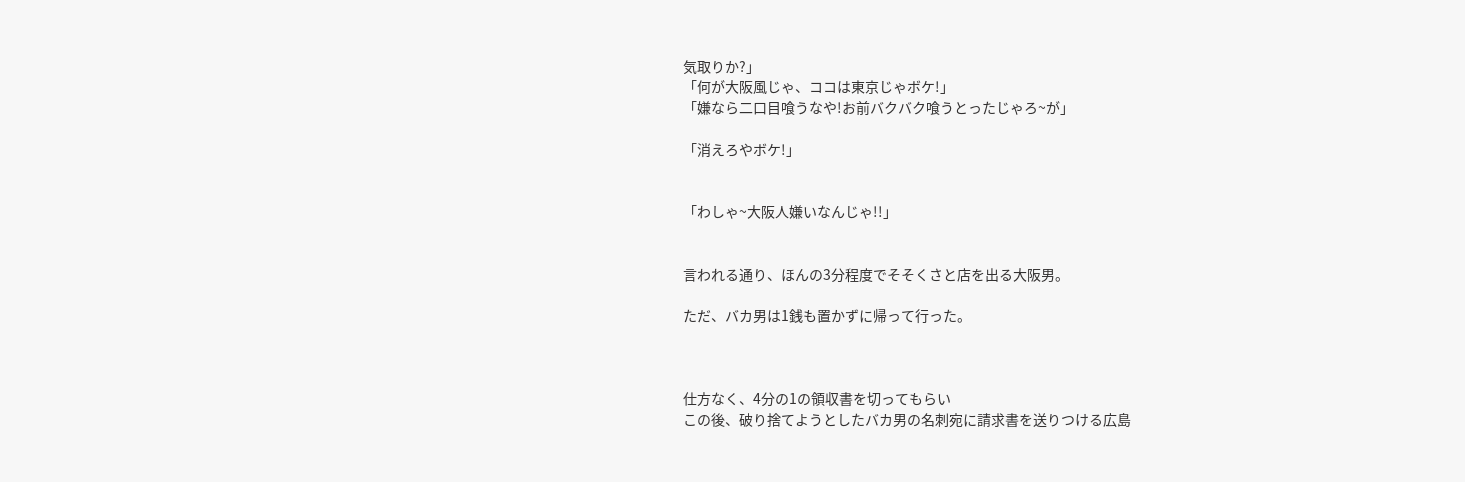気取りか?」
「何が大阪風じゃ、ココは東京じゃボケ!」
「嫌なら二口目喰うなや!お前バクバク喰うとったじゃろ~が」

「消えろやボケ!」


「わしゃ~大阪人嫌いなんじゃ!!」


言われる通り、ほんの3分程度でそそくさと店を出る大阪男。

ただ、バカ男は1銭も置かずに帰って行った。



仕方なく、4分の1の領収書を切ってもらい
この後、破り捨てようとしたバカ男の名刺宛に請求書を送りつける広島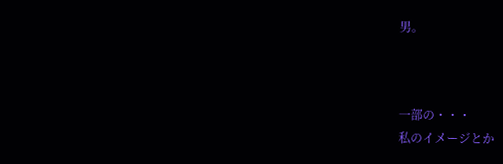男。



一部の・・・
私のイメージとか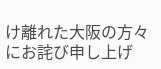け離れた大阪の方々にお詫び申し上げ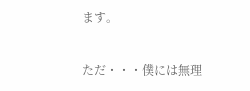ます。

ただ・・・僕には無理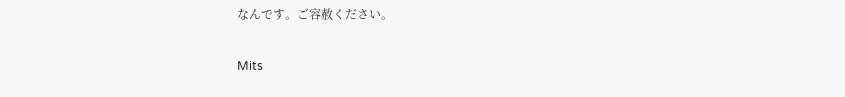なんです。ご容赦ください。

Mits